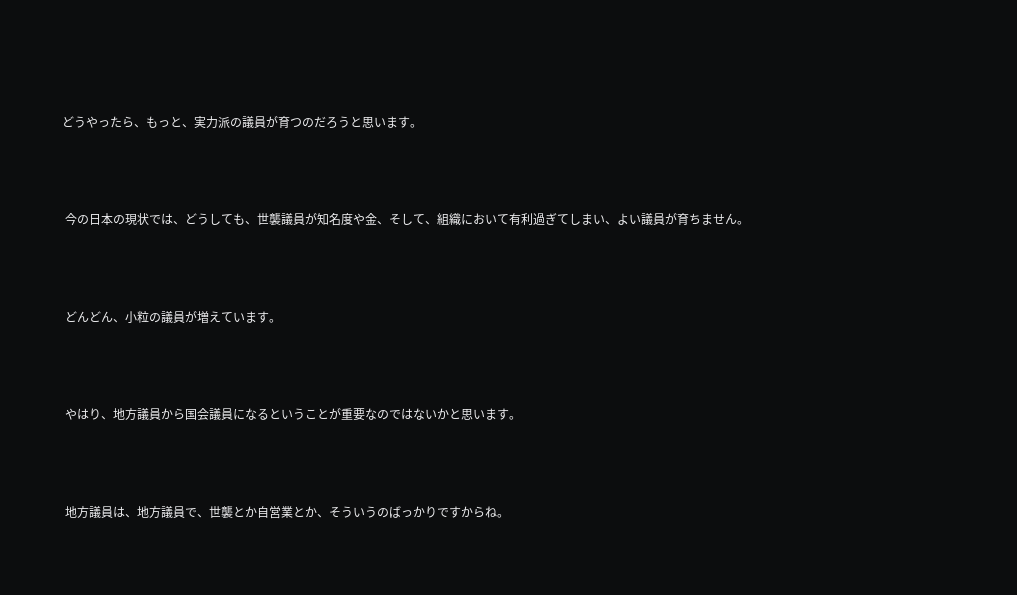どうやったら、もっと、実力派の議員が育つのだろうと思います。



 今の日本の現状では、どうしても、世襲議員が知名度や金、そして、組織において有利過ぎてしまい、よい議員が育ちません。



 どんどん、小粒の議員が増えています。



 やはり、地方議員から国会議員になるということが重要なのではないかと思います。



 地方議員は、地方議員で、世襲とか自営業とか、そういうのばっかりですからね。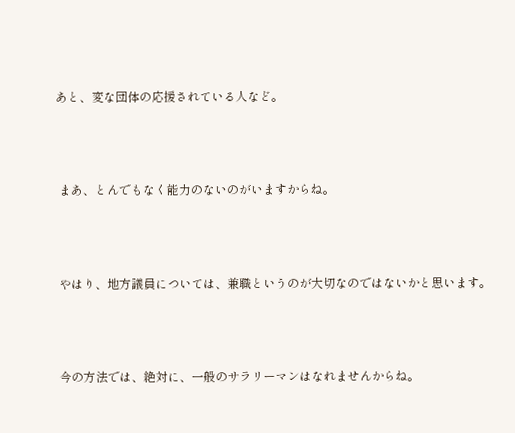あと、変な団体の応援されている人など。



 まあ、とんでもなく能力のないのがいますからね。



 やはり、地方議員については、兼職というのが大切なのではないかと思います。



 今の方法では、絶対に、一般のサラリーマンはなれませんからね。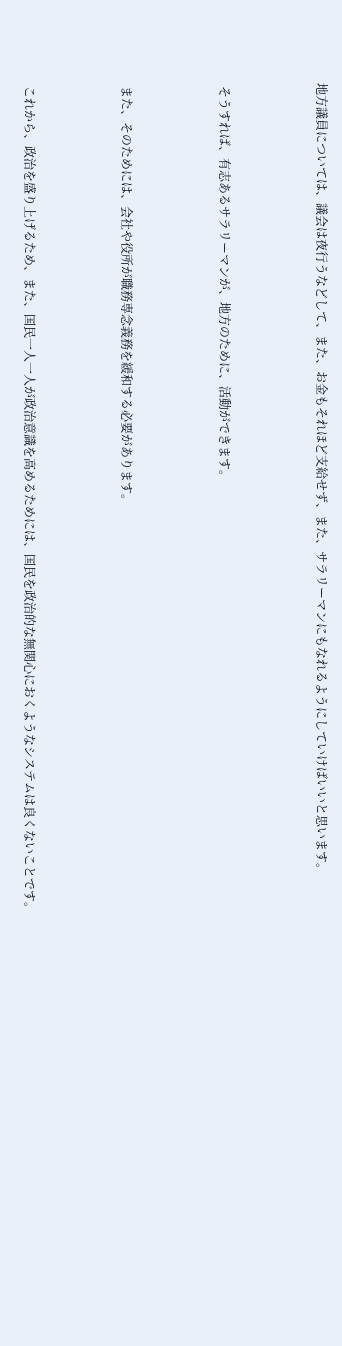地方議員については、議会は夜行うなどして、また、お金もそれほど支給せず、また、サラリーマンにもなれるようにしていけばいいと思います。



 そうすれば、有志あるサラリーマンが、地方のために、活動ができます。



 また、そのためには、会社や役所が職務専念義務を緩和する必要があります。



 これから、政治を盛り上げるため、また、国民一人一人が政治意識を高めるためには、国民を政治的な無関心におくようなシステムは良くないことです。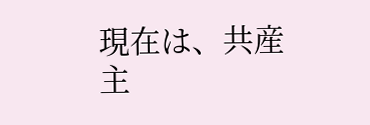現在は、共産主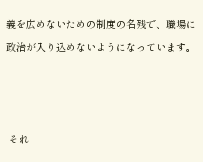義を広めないための制度の名残で、職場に政治が入り込めないようになっています。



 それ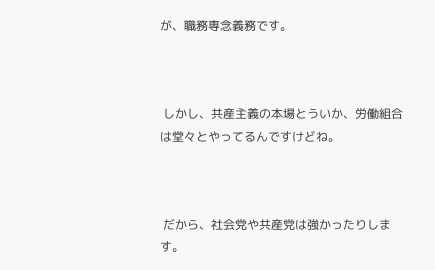が、職務専念義務です。



 しかし、共産主義の本場とういか、労働組合は堂々とやってるんですけどね。



 だから、社会党や共産党は強かったりします。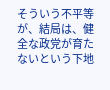そういう不平等が、結局は、健全な政党が育たないという下地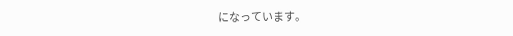になっています。